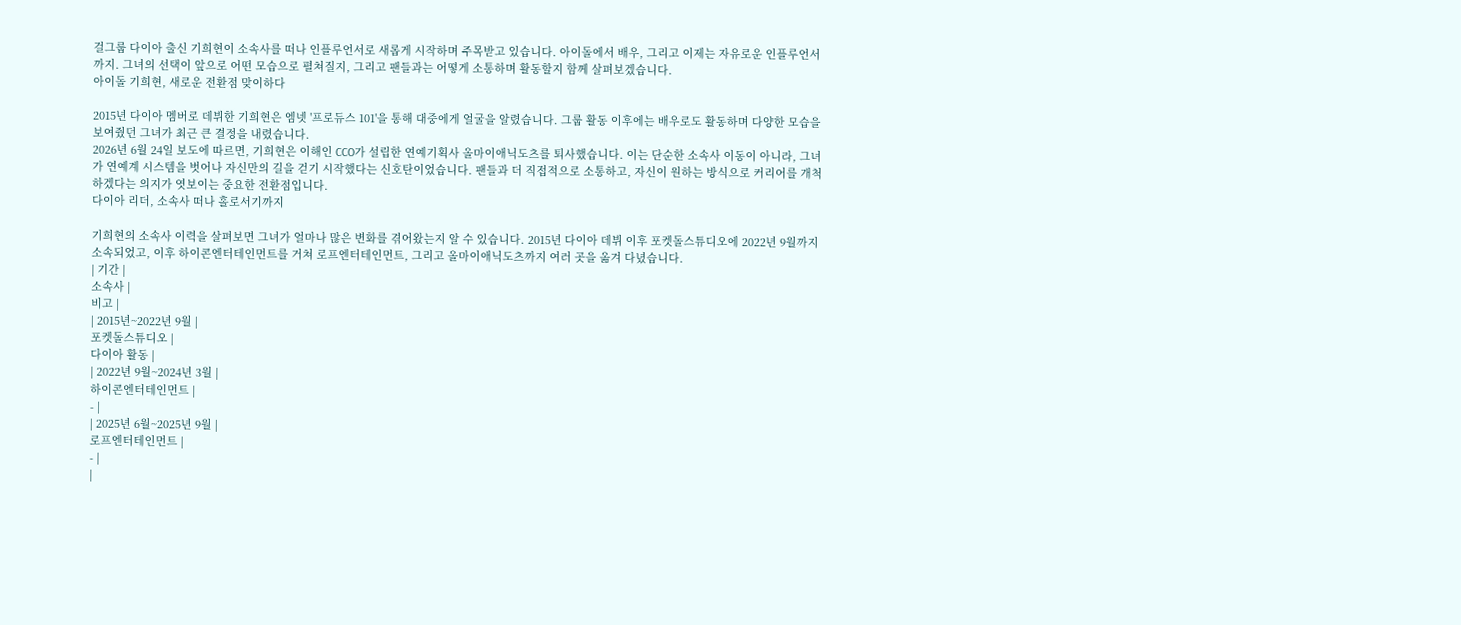걸그룹 다이아 출신 기희현이 소속사를 떠나 인플루언서로 새롭게 시작하며 주목받고 있습니다. 아이돌에서 배우, 그리고 이제는 자유로운 인플루언서까지. 그녀의 선택이 앞으로 어떤 모습으로 펼쳐질지, 그리고 팬들과는 어떻게 소통하며 활동할지 함께 살펴보겠습니다.
아이돌 기희현, 새로운 전환점 맞이하다

2015년 다이아 멤버로 데뷔한 기희현은 엠넷 '프로듀스 101'을 통해 대중에게 얼굴을 알렸습니다. 그룹 활동 이후에는 배우로도 활동하며 다양한 모습을 보여줬던 그녀가 최근 큰 결정을 내렸습니다.
2026년 6월 24일 보도에 따르면, 기희현은 이해인 CCO가 설립한 연예기획사 올마이애닉도츠를 퇴사했습니다. 이는 단순한 소속사 이동이 아니라, 그녀가 연예계 시스템을 벗어나 자신만의 길을 걷기 시작했다는 신호탄이었습니다. 팬들과 더 직접적으로 소통하고, 자신이 원하는 방식으로 커리어를 개척하겠다는 의지가 엿보이는 중요한 전환점입니다.
다이아 리더, 소속사 떠나 홀로서기까지

기희현의 소속사 이력을 살펴보면 그녀가 얼마나 많은 변화를 겪어왔는지 알 수 있습니다. 2015년 다이아 데뷔 이후 포켓돌스튜디오에 2022년 9월까지 소속되었고, 이후 하이콘엔터테인먼트를 거쳐 로프엔터테인먼트, 그리고 올마이애닉도츠까지 여러 곳을 옮겨 다녔습니다.
| 기간 |
소속사 |
비고 |
| 2015년~2022년 9월 |
포켓돌스튜디오 |
다이아 활동 |
| 2022년 9월~2024년 3월 |
하이콘엔터테인먼트 |
- |
| 2025년 6월~2025년 9월 |
로프엔터테인먼트 |
- |
|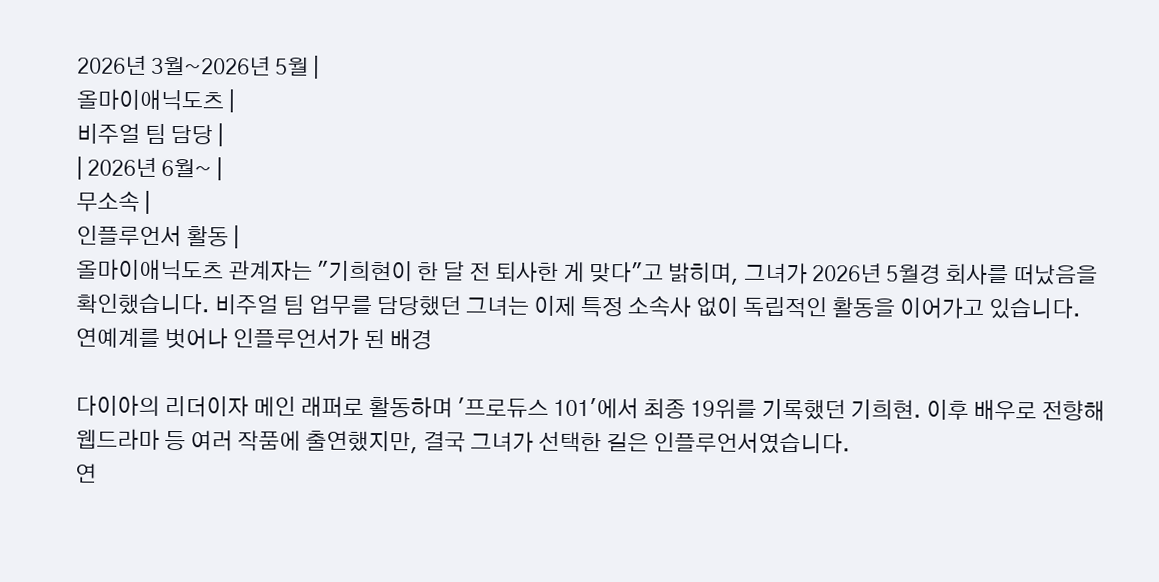2026년 3월~2026년 5월 |
올마이애닉도츠 |
비주얼 팀 담당 |
| 2026년 6월~ |
무소속 |
인플루언서 활동 |
올마이애닉도츠 관계자는 "기희현이 한 달 전 퇴사한 게 맞다"고 밝히며, 그녀가 2026년 5월경 회사를 떠났음을 확인했습니다. 비주얼 팀 업무를 담당했던 그녀는 이제 특정 소속사 없이 독립적인 활동을 이어가고 있습니다.
연예계를 벗어나 인플루언서가 된 배경

다이아의 리더이자 메인 래퍼로 활동하며 '프로듀스 101'에서 최종 19위를 기록했던 기희현. 이후 배우로 전향해 웹드라마 등 여러 작품에 출연했지만, 결국 그녀가 선택한 길은 인플루언서였습니다.
연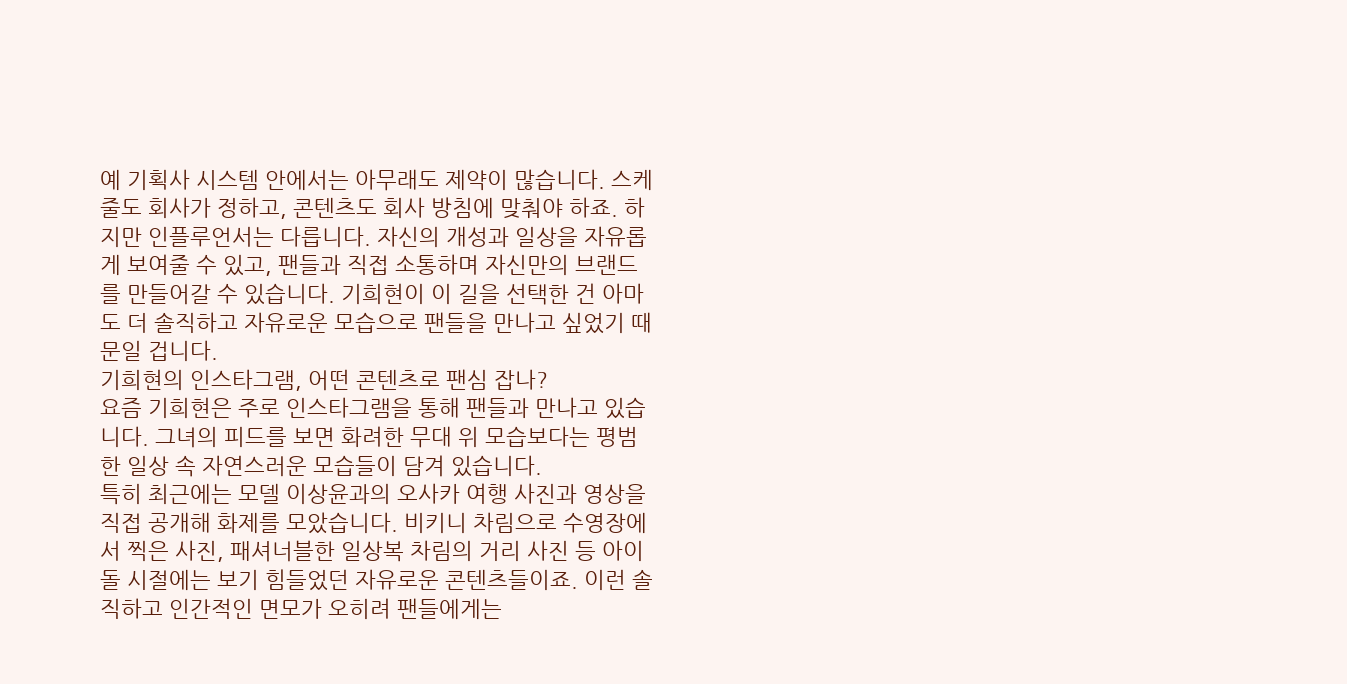예 기획사 시스템 안에서는 아무래도 제약이 많습니다. 스케줄도 회사가 정하고, 콘텐츠도 회사 방침에 맞춰야 하죠. 하지만 인플루언서는 다릅니다. 자신의 개성과 일상을 자유롭게 보여줄 수 있고, 팬들과 직접 소통하며 자신만의 브랜드를 만들어갈 수 있습니다. 기희현이 이 길을 선택한 건 아마도 더 솔직하고 자유로운 모습으로 팬들을 만나고 싶었기 때문일 겁니다.
기희현의 인스타그램, 어떤 콘텐츠로 팬심 잡나?
요즘 기희현은 주로 인스타그램을 통해 팬들과 만나고 있습니다. 그녀의 피드를 보면 화려한 무대 위 모습보다는 평범한 일상 속 자연스러운 모습들이 담겨 있습니다.
특히 최근에는 모델 이상윤과의 오사카 여행 사진과 영상을 직접 공개해 화제를 모았습니다. 비키니 차림으로 수영장에서 찍은 사진, 패셔너블한 일상복 차림의 거리 사진 등 아이돌 시절에는 보기 힘들었던 자유로운 콘텐츠들이죠. 이런 솔직하고 인간적인 면모가 오히려 팬들에게는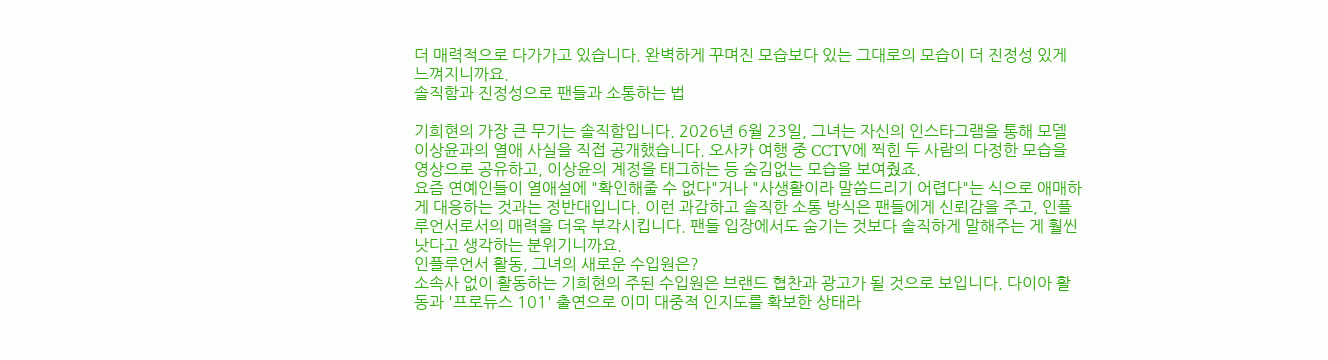더 매력적으로 다가가고 있습니다. 완벽하게 꾸며진 모습보다 있는 그대로의 모습이 더 진정성 있게 느껴지니까요.
솔직함과 진정성으로 팬들과 소통하는 법

기희현의 가장 큰 무기는 솔직함입니다. 2026년 6월 23일, 그녀는 자신의 인스타그램을 통해 모델 이상윤과의 열애 사실을 직접 공개했습니다. 오사카 여행 중 CCTV에 찍힌 두 사람의 다정한 모습을 영상으로 공유하고, 이상윤의 계정을 태그하는 등 숨김없는 모습을 보여줬죠.
요즘 연예인들이 열애설에 "확인해줄 수 없다"거나 "사생활이라 말씀드리기 어렵다"는 식으로 애매하게 대응하는 것과는 정반대입니다. 이런 과감하고 솔직한 소통 방식은 팬들에게 신뢰감을 주고, 인플루언서로서의 매력을 더욱 부각시킵니다. 팬들 입장에서도 숨기는 것보다 솔직하게 말해주는 게 훨씬 낫다고 생각하는 분위기니까요.
인플루언서 활동, 그녀의 새로운 수입원은?
소속사 없이 활동하는 기희현의 주된 수입원은 브랜드 협찬과 광고가 될 것으로 보입니다. 다이아 활동과 '프로듀스 101' 출연으로 이미 대중적 인지도를 확보한 상태라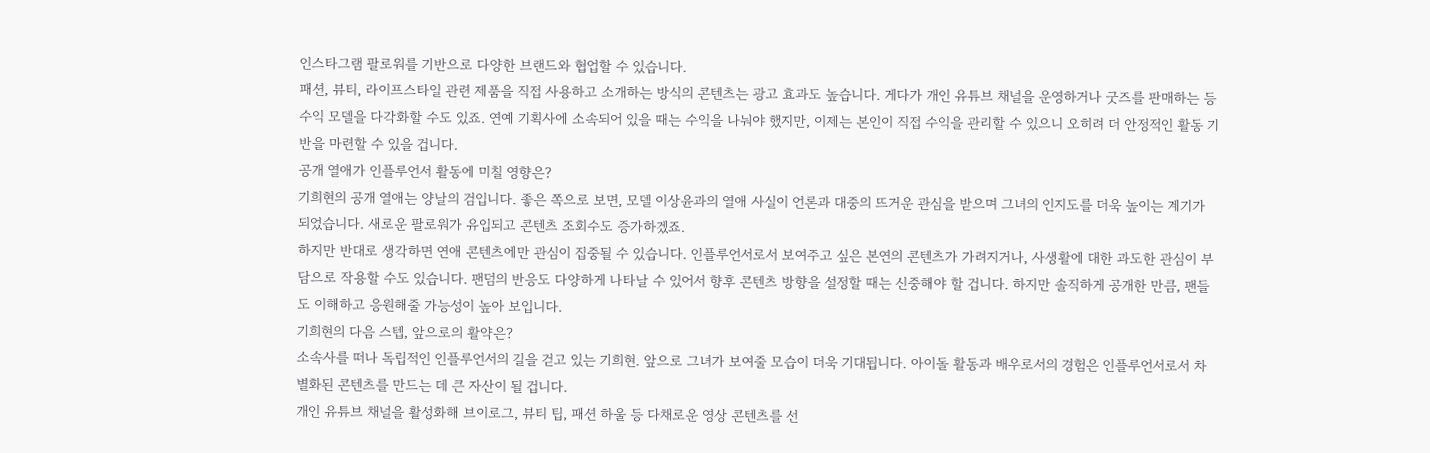인스타그램 팔로워를 기반으로 다양한 브랜드와 협업할 수 있습니다.
패션, 뷰티, 라이프스타일 관련 제품을 직접 사용하고 소개하는 방식의 콘텐츠는 광고 효과도 높습니다. 게다가 개인 유튜브 채널을 운영하거나 굿즈를 판매하는 등 수익 모델을 다각화할 수도 있죠. 연예 기획사에 소속되어 있을 때는 수익을 나눠야 했지만, 이제는 본인이 직접 수익을 관리할 수 있으니 오히려 더 안정적인 활동 기반을 마련할 수 있을 겁니다.
공개 열애가 인플루언서 활동에 미칠 영향은?
기희현의 공개 열애는 양날의 검입니다. 좋은 쪽으로 보면, 모델 이상윤과의 열애 사실이 언론과 대중의 뜨거운 관심을 받으며 그녀의 인지도를 더욱 높이는 계기가 되었습니다. 새로운 팔로워가 유입되고 콘텐츠 조회수도 증가하겠죠.
하지만 반대로 생각하면 연애 콘텐츠에만 관심이 집중될 수 있습니다. 인플루언서로서 보여주고 싶은 본연의 콘텐츠가 가려지거나, 사생활에 대한 과도한 관심이 부담으로 작용할 수도 있습니다. 팬덤의 반응도 다양하게 나타날 수 있어서 향후 콘텐츠 방향을 설정할 때는 신중해야 할 겁니다. 하지만 솔직하게 공개한 만큼, 팬들도 이해하고 응원해줄 가능성이 높아 보입니다.
기희현의 다음 스텝, 앞으로의 활약은?
소속사를 떠나 독립적인 인플루언서의 길을 걷고 있는 기희현. 앞으로 그녀가 보여줄 모습이 더욱 기대됩니다. 아이돌 활동과 배우로서의 경험은 인플루언서로서 차별화된 콘텐츠를 만드는 데 큰 자산이 될 겁니다.
개인 유튜브 채널을 활성화해 브이로그, 뷰티 팁, 패션 하울 등 다채로운 영상 콘텐츠를 선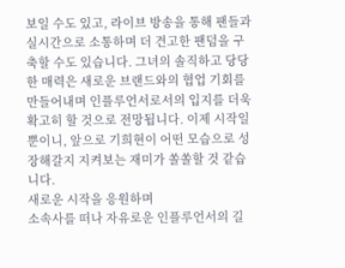보일 수도 있고, 라이브 방송을 통해 팬들과 실시간으로 소통하며 더 견고한 팬덤을 구축할 수도 있습니다. 그녀의 솔직하고 당당한 매력은 새로운 브랜드와의 협업 기회를 만들어내며 인플루언서로서의 입지를 더욱 확고히 할 것으로 전망됩니다. 이제 시작일 뿐이니, 앞으로 기희현이 어떤 모습으로 성장해갈지 지켜보는 재미가 쏠쏠할 것 같습니다.
새로운 시작을 응원하며
소속사를 떠나 자유로운 인플루언서의 길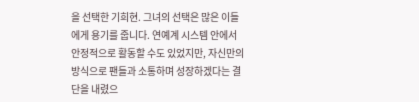을 선택한 기희현. 그녀의 선택은 많은 이들에게 용기를 줍니다. 연예계 시스템 안에서 안정적으로 활동할 수도 있었지만, 자신만의 방식으로 팬들과 소통하며 성장하겠다는 결단을 내렸으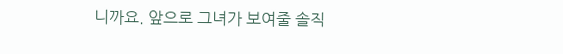니까요. 앞으로 그녀가 보여줄 솔직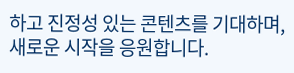하고 진정성 있는 콘텐츠를 기대하며, 새로운 시작을 응원합니다.